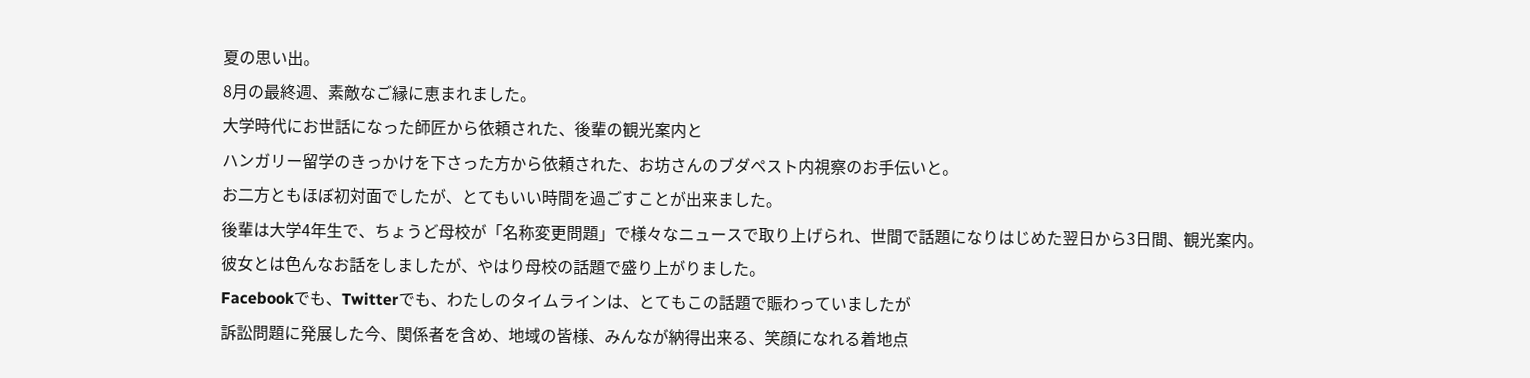夏の思い出。
8月の最終週、素敵なご縁に恵まれました。
大学時代にお世話になった師匠から依頼された、後輩の観光案内と
ハンガリー留学のきっかけを下さった方から依頼された、お坊さんのブダペスト内視察のお手伝いと。
お二方ともほぼ初対面でしたが、とてもいい時間を過ごすことが出来ました。
後輩は大学4年生で、ちょうど母校が「名称変更問題」で様々なニュースで取り上げられ、世間で話題になりはじめた翌日から3日間、観光案内。
彼女とは色んなお話をしましたが、やはり母校の話題で盛り上がりました。
Facebookでも、Twitterでも、わたしのタイムラインは、とてもこの話題で賑わっていましたが
訴訟問題に発展した今、関係者を含め、地域の皆様、みんなが納得出来る、笑顔になれる着地点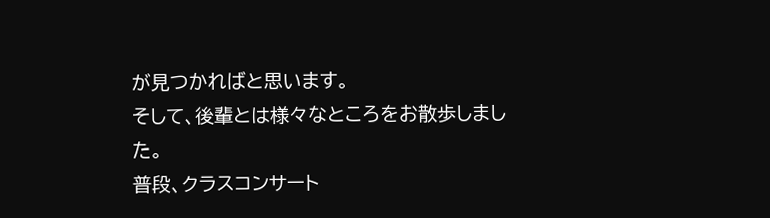が見つかればと思います。
そして、後輩とは様々なところをお散歩しました。
普段、クラスコンサート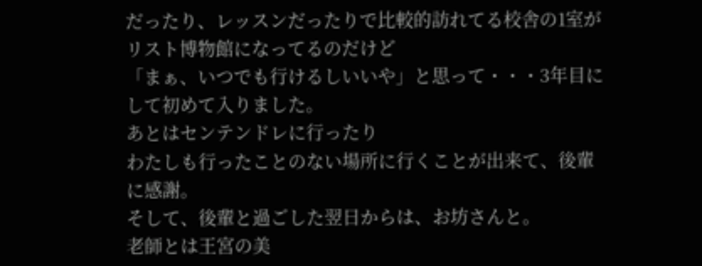だったり、レッスンだったりで比較的訪れてる校舎の1室がリスト博物館になってるのだけど
「まぁ、いつでも行けるしいいや」と思って・・・3年目にして初めて入りました。
あとはセンテンドレに行ったり
わたしも行ったことのない場所に行くことが出来て、後輩に感謝。
そして、後輩と過ごした翌日からは、お坊さんと。
老師とは王宮の美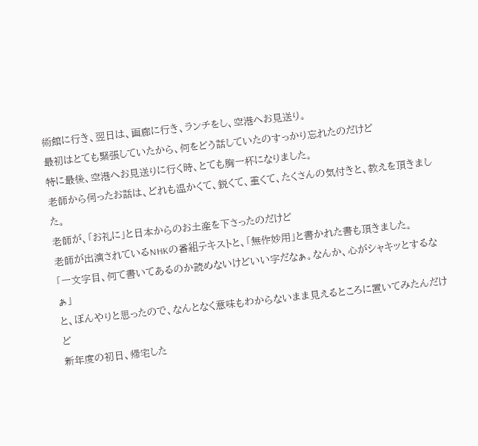術館に行き、翌日は、画廊に行き、ランチをし、空港へお見送り。
最初はとても緊張していたから、何をどう話していたのすっかり忘れたのだけど
特に最後、空港へお見送りに行く時、とても胸一杯になりました。
老師から伺ったお話は、どれも温かくて、鋭くて、重くて、たくさんの気付きと、教えを頂きました。
老師が、「お礼に」と日本からのお土産を下さったのだけど
老師が出演されているNHKの番組テキストと、「無作妙用」と書かれた書も頂きました。
「一文字目、何て書いてあるのか読めないけどいい字だなぁ。なんか、心がシャキッとするなぁ」
と、ぼんやりと思ったので、なんとなく意味もわからないまま見えるところに置いてみたんだけど
新年度の初日、帰宅した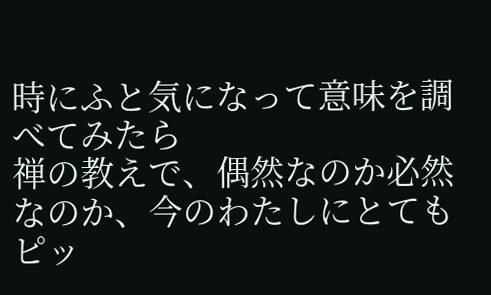時にふと気になって意味を調べてみたら
禅の教えで、偶然なのか必然なのか、今のわたしにとてもピッ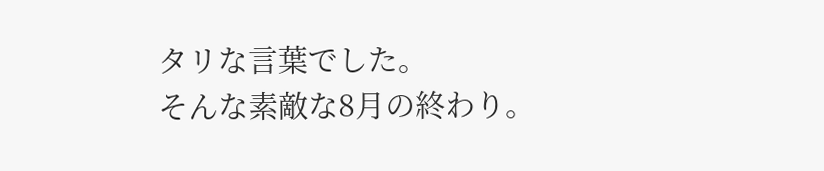タリな言葉でした。
そんな素敵な8月の終わり。